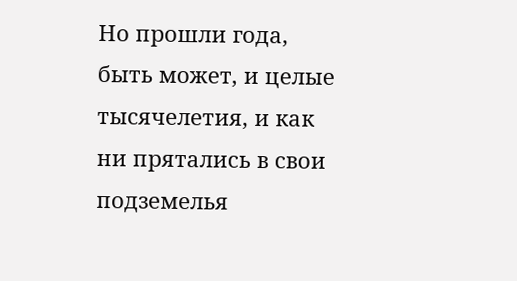Но прошли года, быть может, и целые тысячелетия, и как ни прятались в свои подземелья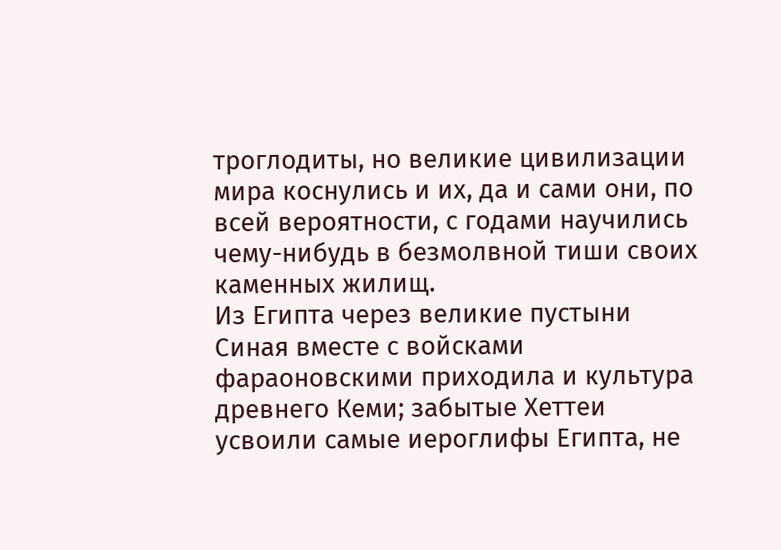троглодиты, но великие цивилизации мира коснулись и их, да и сами они, по всей вероятности, с годами научились чему-нибудь в безмолвной тиши своих каменных жилищ.
Из Египта через великие пустыни Синая вместе с войсками фараоновскими приходила и культура древнего Кеми; забытые Хеттеи усвоили самые иероглифы Египта, не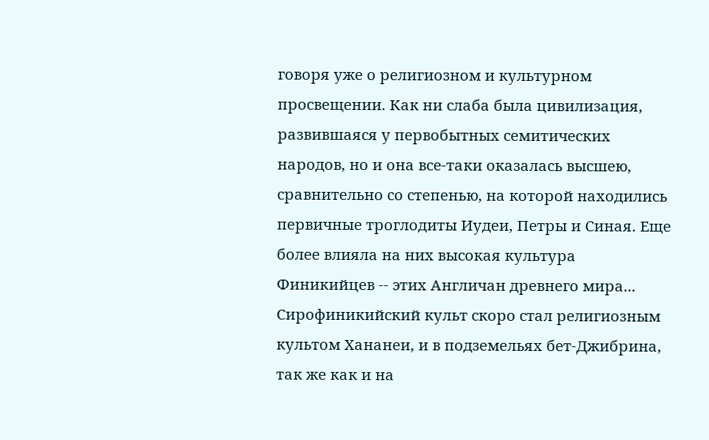говоря уже о религиозном и культурном просвещении. Как ни слаба была цивилизация, развившаяся у первобытных семитических народов, но и она все-таки оказалась высшею, сравнительно со степенью, на которой находились первичные троглодиты Иудеи, Петры и Синая. Еще более влияла на них высокая культура Финикийцев -- этих Англичан древнего мира... Сирофиникийский культ скоро стал религиозным культом Хананеи, и в подземельях бет-Джибрина, так же как и на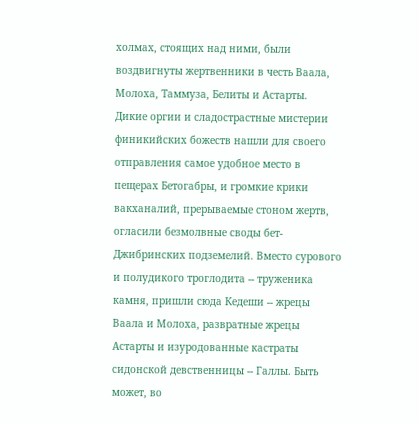холмах, стоящих над ними, были воздвигнуты жертвенники в честь Ваала, Молоха, Таммуза, Белиты и Астарты.
Дикие оргии и сладострастные мистерии финикийских божеств нашли для своего отправления самое удобное место в пещерах Бетогабры, и громкие крики вакханалий, прерываемые стоном жертв, огласили безмолвные своды бет-Джибринских подземелий. Вместо сурового и полудикого троглодита -- труженика камня, пришли сюда Кедеши -- жрецы Ваала и Молоха, развратные жрецы Астарты и изуродованные кастраты сидонской девственницы -- Галлы. Быть может, во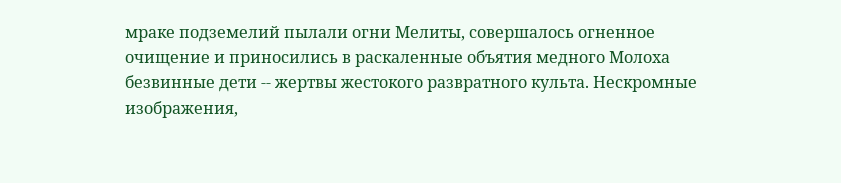мраке подземелий пылали огни Мелиты, совершалось огненное очищение и приносились в раскаленные объятия медного Молоха безвинные дети -- жертвы жестокого развратного культа. Нескромные изображения,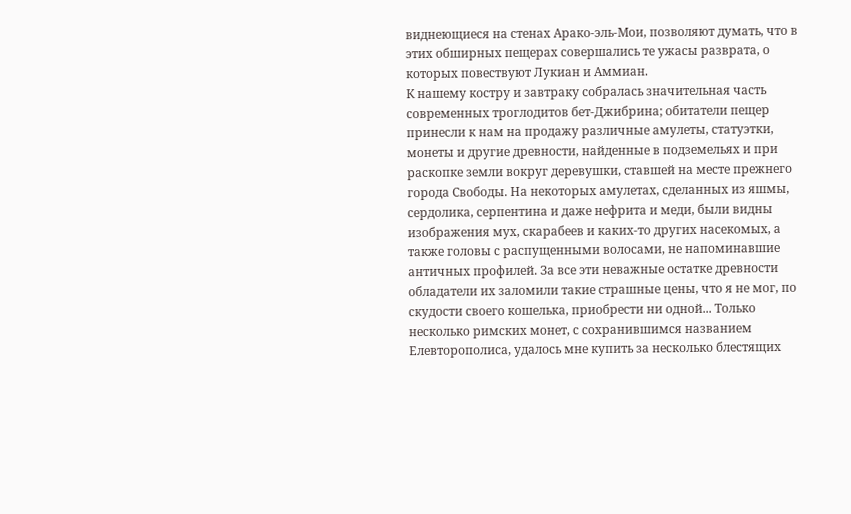виднеющиеся на стенах Арако-эль-Мои, позволяют думать, что в этих обширных пещерах совершались те ужасы разврата, о которых повествуют Лукиан и Аммиан.
К нашему костру и завтраку собралась значительная часть современных троглодитов бет-Джибрина; обитатели пещер принесли к нам на продажу различные амулеты, статуэтки, монеты и другие древности, найденные в подземельях и при раскопке земли вокруг деревушки, ставшей на месте прежнего города Свободы. На некоторых амулетах, сделанных из яшмы, сердолика, серпентина и даже нефрита и меди, были видны изображения мух, скарабеев и каких-то других насекомых, а также головы с распущенными волосами, не напоминавшие античных профилей. За все эти неважные остатке древности обладатели их заломили такие страшные цены, что я не мог, по скудости своего кошелька, приобрести ни одной... Только несколько римских монет, с сохранившимся названием Елевторополиса, удалось мне купить за несколько блестящих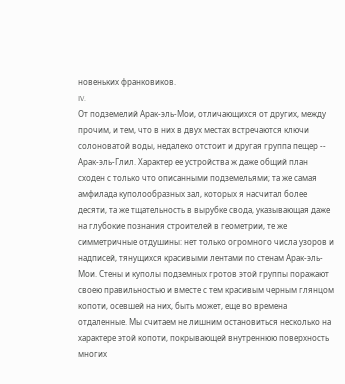новеньких франковиков.
IV.
От подземелий Арак-эль-Мои, отличающихся от других, между прочим, и тем, что в них в двух местах встречаются ключи солоноватой воды, недалеко отстоит и другая группа пещер -- Арак-эль-Глил. Характер ее устройства ж даже общий план сходен с только что описанными подземельями; та же самая амфилада куполообразных зал, которых я насчитал более десяти, та же тщательность в вырубке свода, указывающая даже на глубокие познания строителей в геометрии, те же симметричные отдушины: нет только огромного числа узоров и надписей, тянущихся красивыми лентами по стенам Арак-эль-Мои. Стены и куполы подземных гротов этой группы поражают своею правильностью и вместе с тем красивым черным глянцом копоти, осевшей на них, быть может, еще во времена отдаленные. Мы считаем не лишним остановиться несколько на характере этой копоти, покрывающей внутреннюю поверхность многих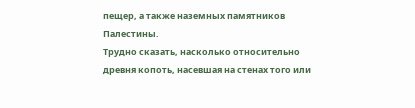пещер, а также наземных памятников Палестины.
Трудно сказать, насколько относительно древня копоть, насевшая на стенах того или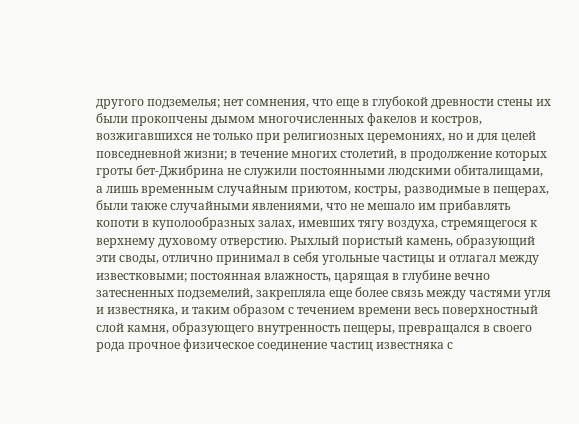другого подземелья; нет сомнения, что еще в глубокой древности стены их были прокопчены дымом многочисленных факелов и костров, возжигавшихся не только при религиозных церемониях, но и для целей повседневной жизни; в течение многих столетий, в продолжение которых гроты бет-Джибрина не служили постоянными людскими обиталищами, а лишь временным случайным приютом, костры, разводимые в пещерах, были также случайными явлениями, что не мешало им прибавлять копоти в куполообразных залах, имевших тягу воздуха, стремящегося к верхнему духовому отверстию. Рыхлый пористый камень, образующий эти своды, отлично принимал в себя угольные частицы и отлагал между известковыми; постоянная влажность, царящая в глубине вечно затесненных подземелий, закрепляла еще более связь между частями угля и известняка, и таким образом с течением времени весь поверхностный слой камня, образующего внутренность пещеры, превращался в своего рода прочное физическое соединение частиц известняка с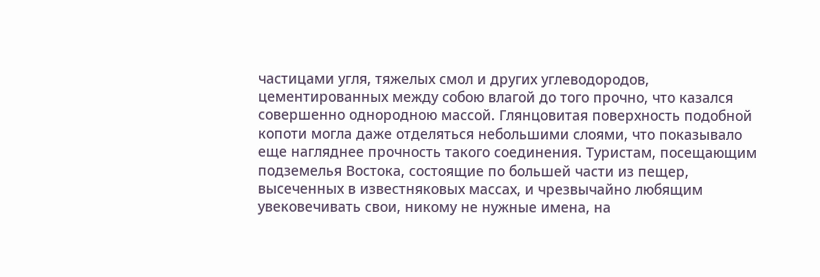частицами угля, тяжелых смол и других углеводородов, цементированных между собою влагой до того прочно, что казался совершенно однородною массой. Глянцовитая поверхность подобной копоти могла даже отделяться небольшими слоями, что показывало еще нагляднее прочность такого соединения. Туристам, посещающим подземелья Востока, состоящие по большей части из пещер, высеченных в известняковых массах, и чрезвычайно любящим увековечивать свои, никому не нужные имена, на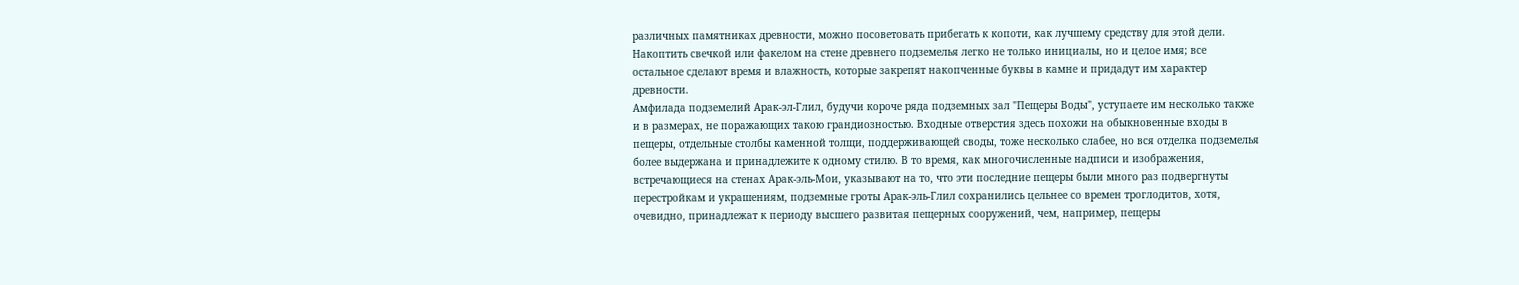различных памятниках древности, можно посоветовать прибегать к копоти, как лучшему средству для этой дели. Накоптить свечкой или факелом на стене древнего подземелья легко не только инициалы, но и целое имя; все остальное сделают время и влажность, которые закрепят накопченные буквы в камне и придадут им характер древности.
Амфилада подземелий Арак-эл-Глил, будучи короче ряда подземных зал "Пещеры Воды", уступаете им несколько также и в размерах, не поражающих такою грандиозностью. Входные отверстия здесь похожи на обыкновенные входы в пещеры, отдельные столбы каменной толщи, поддерживающей своды, тоже несколько слабее, но вся отделка подземелья более выдержана и принадлежите к одному стилю. В то время, как многочисленные надписи и изображения, встречающиеся на стенах Арак-эль-Мои, указывают на то, что эти последние пещеры были много раз подвергнуты перестройкам и украшениям, подземные гроты Арак-эль-Глил сохранились цельнее со времен троглодитов, хотя, очевидно, принадлежат к периоду высшего развитая пещерных сооружений, чем, например, пещеры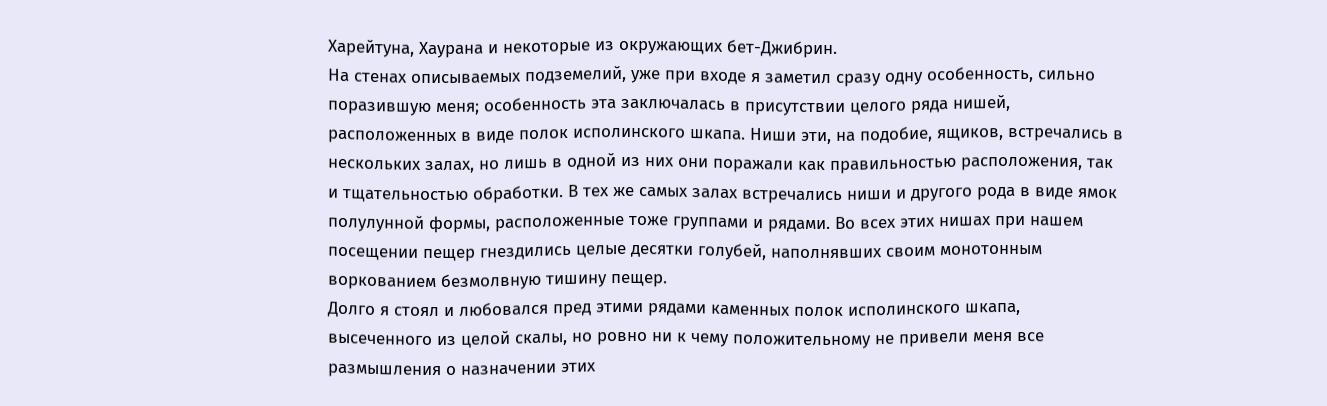Харейтуна, Хаурана и некоторые из окружающих бет-Джибрин.
На стенах описываемых подземелий, уже при входе я заметил сразу одну особенность, сильно поразившую меня; особенность эта заключалась в присутствии целого ряда нишей, расположенных в виде полок исполинского шкапа. Ниши эти, на подобие, ящиков, встречались в нескольких залах, но лишь в одной из них они поражали как правильностью расположения, так и тщательностью обработки. В тех же самых залах встречались ниши и другого рода в виде ямок полулунной формы, расположенные тоже группами и рядами. Во всех этих нишах при нашем посещении пещер гнездились целые десятки голубей, наполнявших своим монотонным воркованием безмолвную тишину пещер.
Долго я стоял и любовался пред этими рядами каменных полок исполинского шкапа, высеченного из целой скалы, но ровно ни к чему положительному не привели меня все размышления о назначении этих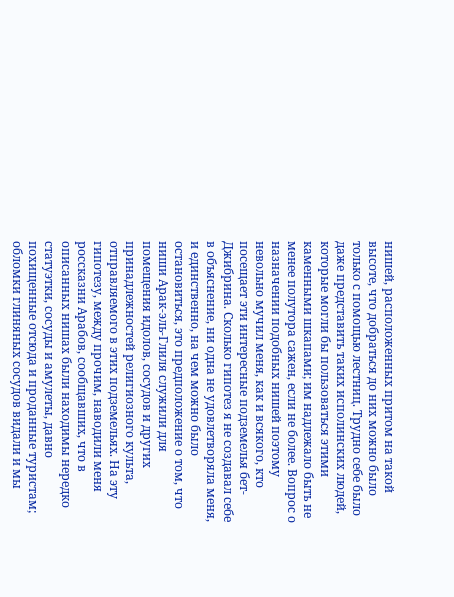нишей, расположенных притом на такой высоте, что добраться до них можно было только с помощью лестниц. Трудно себе было даже представить таких исполинских людей, которые могли бы пользоваться этими каменными шкапами; им надлежало быть не менее полутора сажен, если не более. Вопрос о назначении подобных нишей поэтому невольно мучил меня, как и всякого, кто посещает эти интересные подземелья бет-Джибрина. Сколько гипотез я не создавал себе в объяснение, ни одна не удовлетворяла меня, и единственно, на чем можно было остановиться, это предположение о том, что ниши Арак-эль-Глиля служили для помещения идолов, сосудов и других принадлежностей религиозного культа, отправляемого в этих подземельях. На эту гипотезу, между прочим, наводили меня россказни Арабов, сообщавших, что в описанных нишах были находимы нередко статуэтки, сосуды и амулеты, давно похищенные отсюда и проданные туристам; обломки глиняных сосудов видали и мы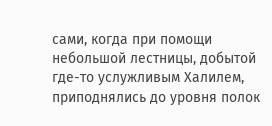сами, когда при помощи небольшой лестницы, добытой где-то услужливым Халилем, приподнялись до уровня полок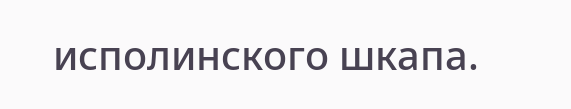исполинского шкапа.